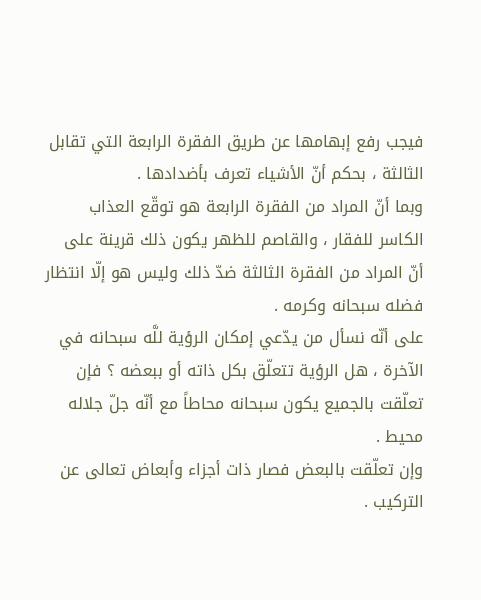فيجب رفع إبهامها عن طريق الفقرة الرابعة التي تقابل الثالثة ، بحكم أنّ الأشياء تعرف بأضدادها .
وبما أنّ المراد من الفقرة الرابعة هو توقّع العذاب الكاسر للفقار ، والقاصم للظهر يكون ذلك قرينة على أنّ المراد من الفقرة الثالثة ضدّ ذلك وليس هو إلّا انتظار فضله سبحانه وكرمه .
على أنّه نسأل من يدّعي إمكان الرؤية للَّه سبحانه في الآخرة ، هل الرؤية تتعلّق بكل ذاته أو ببعضه ؟ فإن تعلّقت بالجميع يكون سبحانه محاطاً مع أنّه جلّ جلاله محيط .
وإن تعلّقت بالبعض فصار ذات أجزاء وأبعاض تعالى عن التركيب .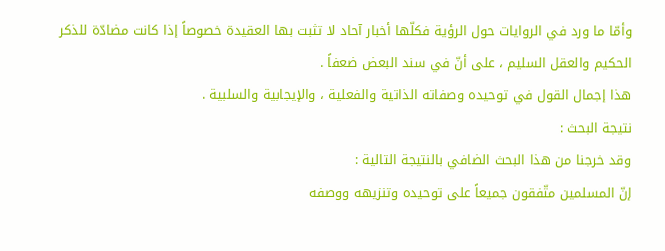وأمّا ما ورد في الروايات حول الرؤية فكلّها أخبار آحاد لا تثبت بها العقيدة خصوصاً إذا كانت مضادّة للذكر الحكيم والعقل السليم ، على أنّ في سند البعض ضعفاً .
هذا إجمال القول في توحيده وصفاته الذاتية والفعلية ، والإيجابية والسلبية .
نتيجة البحث :
وقد خرجنا من هذا البحث الضافي بالنتيجة التالية :
إنّ المسلمين متّفقون جميعاً على توحيده وتنزيهه ووصفه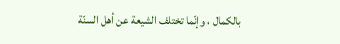بالكمال ، وإنّما تختلف الشيعة عن أهل السنّة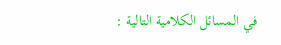في المسائل الكلامية التالية :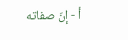أ - إنّ صفاته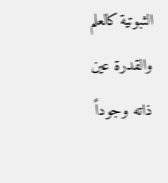الثبوتية كالعلم والقدرة عين ذاته وجوداً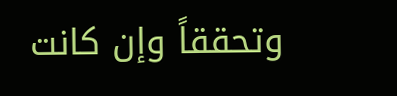وتحققاً وإن كانت